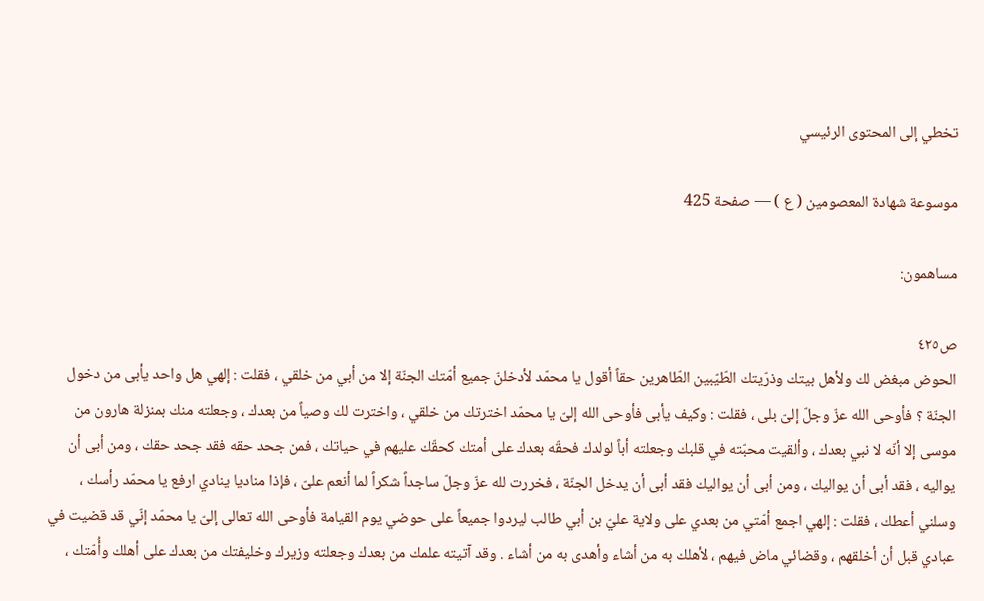تخطي إلى المحتوى الرئيسي

موسوعة شهادة المعصومين ( ع ) — صفحة 425

مساهمون:

ص٤٢٥
الحوض مبغض لك ولأهل بيتك وذرّيتك الطّيّبين الطّاهرين حقاً أقول يا محمّد لأدخلنّ جميع أمّتك الجنّة إلا من أبي من خلقي ، فقلت : إلهي هل واحد يأبى من دخول الجنّة ؟ فأوحى الله عزّ وجلّ إلىّ بلى ، فقلت : وكيف يأبى فأوحى الله إلىّ يا محمّد اخترتك من خلقي ، واخترت لك وصياً من بعدك ، وجعلته منك بمنزلة هارون من موسى إلا أنّه لا نبي بعدك ، وألقيت محبّته في قلبك وجعلته أباً لولدك فحقّه بعدك على أمتك كحقّك عليهم في حياتك ، فمن جحد حقه فقد جحد حقك ، ومن أبى أن يواليه ، فقد أبى أن يواليك ، ومن أبى أن يواليك فقد أبى أن يدخل الجنّة ، فخررت لله عزّ وجلّ ساجداً شكراً لما أنعم علىّ ، فإذا مناديا ينادي ارفع يا محمّد رأسك ، وسلني أعطك ، فقلت : إلهي اجمع أمّتي من بعدي على ولاية عليّ بن أبي طالب ليردوا جميعاً على حوضي يوم القيامة فأوحى الله تعالى إلىّ يا محمّد إنّي قد قضيت في عبادي قبل أن أخلقهم ، وقضائي ماض فيهم ، لأهلك به من أشاء وأهدى به من أشاء . وقد آتيته علمك من بعدك وجعلته وزيرك وخليفتك من بعدك على أهلك وأُمّتك ،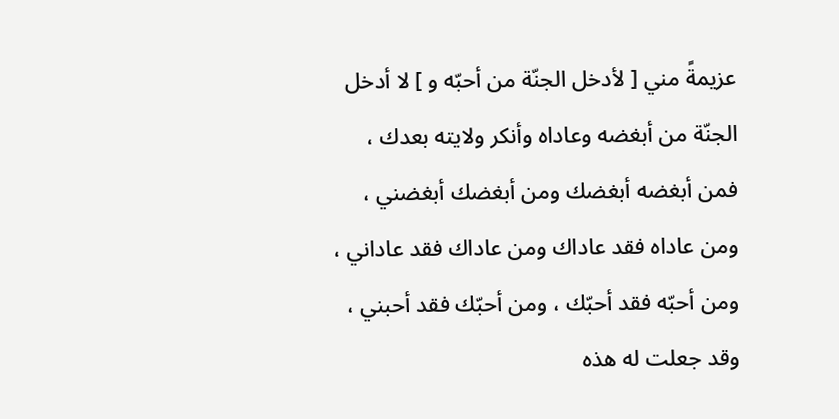عزيمةً مني [ لأدخل الجنّة من أحبّه و ] لا أدخل الجنّة من أبغضه وعاداه وأنكر ولايته بعدك ، فمن أبغضه أبغضك ومن أبغضك أبغضني ، ومن عاداه فقد عاداك ومن عاداك فقد عاداني ، ومن أحبّه فقد أحبّك ، ومن أحبّك فقد أحبني ، وقد جعلت له هذه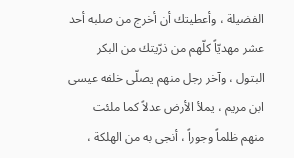الفضيلة ، وأعطيتك أن أخرج من صلبه أحد عشر مهديّاً كلّهم من ذرّيتك من البكر البتول ، وآخر رجل منهم يصلّى خلفه عيسى ابن مريم ، يملأ الأرض عدلاً كما ملئت منهم ظلماً وجوراً ، أنجى به من الهلكة ،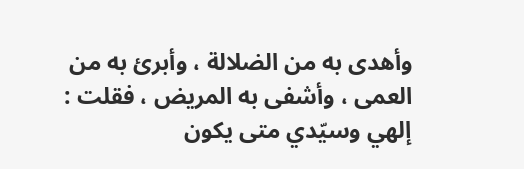وأهدى به من الضلالة ، وأبرئ به من العمى ، وأشفى به المريض ، فقلت : إلهي وسيّدي متى يكون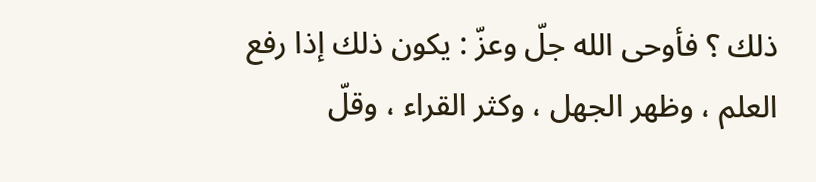ذلك ؟ فأوحى الله جلّ وعزّ : يكون ذلك إذا رفع العلم ، وظهر الجهل ، وكثر القراء ، وقلّ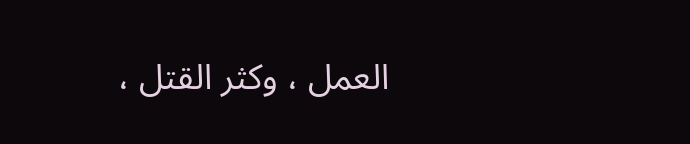العمل ، وكثر القتل ،